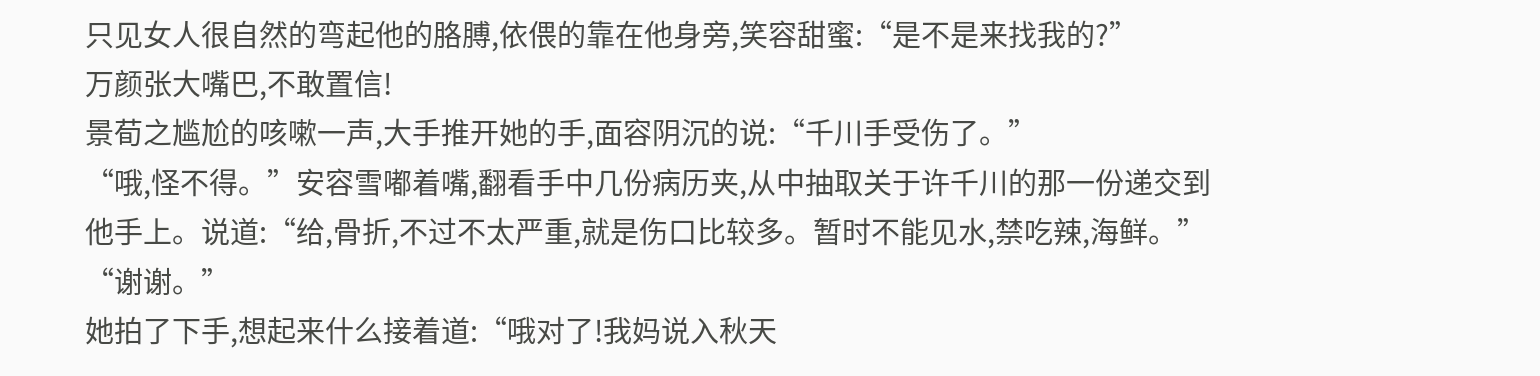只见女人很自然的弯起他的胳膊,依偎的靠在他身旁,笑容甜蜜:“是不是来找我的?”
万颜张大嘴巴,不敢置信!
景荀之尴尬的咳嗽一声,大手推开她的手,面容阴沉的说:“千川手受伤了。”
“哦,怪不得。”安容雪嘟着嘴,翻看手中几份病历夹,从中抽取关于许千川的那一份递交到他手上。说道:“给,骨折,不过不太严重,就是伤口比较多。暂时不能见水,禁吃辣,海鲜。”
“谢谢。”
她拍了下手,想起来什么接着道:“哦对了!我妈说入秋天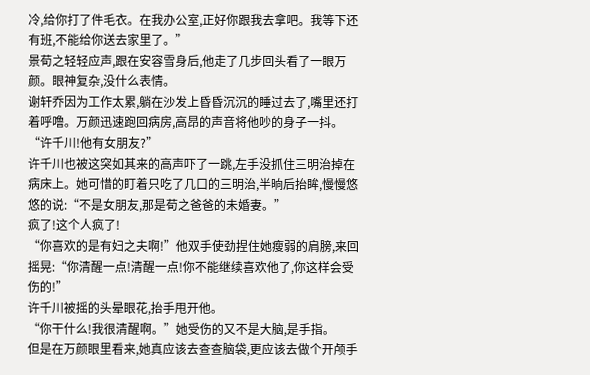冷,给你打了件毛衣。在我办公室,正好你跟我去拿吧。我等下还有班,不能给你送去家里了。”
景荀之轻轻应声,跟在安容雪身后,他走了几步回头看了一眼万颜。眼神复杂,没什么表情。
谢轩乔因为工作太累,躺在沙发上昏昏沉沉的睡过去了,嘴里还打着呼噜。万颜迅速跑回病房,高昂的声音将他吵的身子一抖。
“许千川!他有女朋友?”
许千川也被这突如其来的高声吓了一跳,左手没抓住三明治掉在病床上。她可惜的盯着只吃了几口的三明治,半晌后抬眸,慢慢悠悠的说:“不是女朋友,那是荀之爸爸的未婚妻。”
疯了!这个人疯了!
“你喜欢的是有妇之夫啊!”他双手使劲捏住她瘦弱的肩膀,来回摇晃:“你清醒一点!清醒一点!你不能继续喜欢他了,你这样会受伤的!”
许千川被摇的头晕眼花,抬手甩开他。
“你干什么!我很清醒啊。”她受伤的又不是大脑,是手指。
但是在万颜眼里看来,她真应该去查查脑袋,更应该去做个开颅手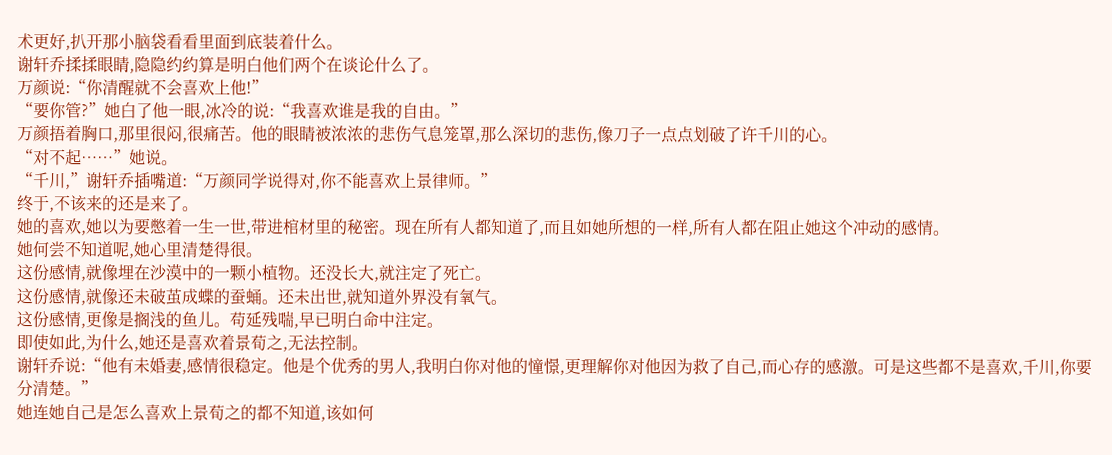术更好,扒开那小脑袋看看里面到底装着什么。
谢轩乔揉揉眼睛,隐隐约约算是明白他们两个在谈论什么了。
万颜说:“你清醒就不会喜欢上他!”
“要你管?”她白了他一眼,冰冷的说:“我喜欢谁是我的自由。”
万颜捂着胸口,那里很闷,很痛苦。他的眼睛被浓浓的悲伤气息笼罩,那么深切的悲伤,像刀子一点点划破了许千川的心。
“对不起……”她说。
“千川,”谢轩乔插嘴道:“万颜同学说得对,你不能喜欢上景律师。”
终于,不该来的还是来了。
她的喜欢,她以为要憋着一生一世,带进棺材里的秘密。现在所有人都知道了,而且如她所想的一样,所有人都在阻止她这个冲动的感情。
她何尝不知道呢,她心里清楚得很。
这份感情,就像埋在沙漠中的一颗小植物。还没长大,就注定了死亡。
这份感情,就像还未破茧成蝶的蚕蛹。还未出世,就知道外界没有氧气。
这份感情,更像是搁浅的鱼儿。苟延残喘,早已明白命中注定。
即使如此,为什么,她还是喜欢着景荀之,无法控制。
谢轩乔说:“他有未婚妻,感情很稳定。他是个优秀的男人,我明白你对他的憧憬,更理解你对他因为救了自己,而心存的感激。可是这些都不是喜欢,千川,你要分清楚。”
她连她自己是怎么喜欢上景荀之的都不知道,该如何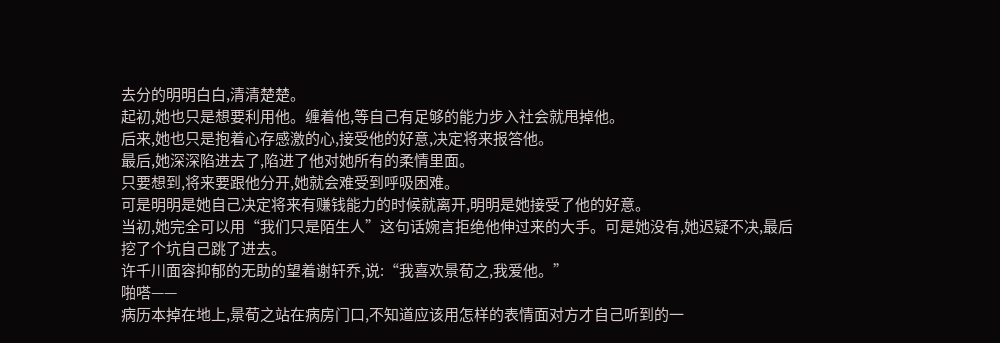去分的明明白白,清清楚楚。
起初,她也只是想要利用他。缠着他,等自己有足够的能力步入社会就甩掉他。
后来,她也只是抱着心存感激的心,接受他的好意,决定将来报答他。
最后,她深深陷进去了,陷进了他对她所有的柔情里面。
只要想到,将来要跟他分开,她就会难受到呼吸困难。
可是明明是她自己决定将来有赚钱能力的时候就离开,明明是她接受了他的好意。
当初,她完全可以用“我们只是陌生人”这句话婉言拒绝他伸过来的大手。可是她没有,她迟疑不决,最后挖了个坑自己跳了进去。
许千川面容抑郁的无助的望着谢轩乔,说:“我喜欢景荀之,我爱他。”
啪嗒——
病历本掉在地上,景荀之站在病房门口,不知道应该用怎样的表情面对方才自己听到的一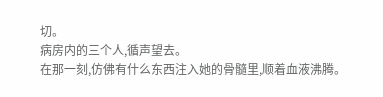切。
病房内的三个人,循声望去。
在那一刻,仿佛有什么东西注入她的骨髓里,顺着血液沸腾。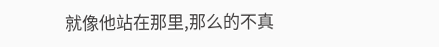就像他站在那里,那么的不真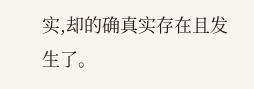实,却的确真实存在且发生了。